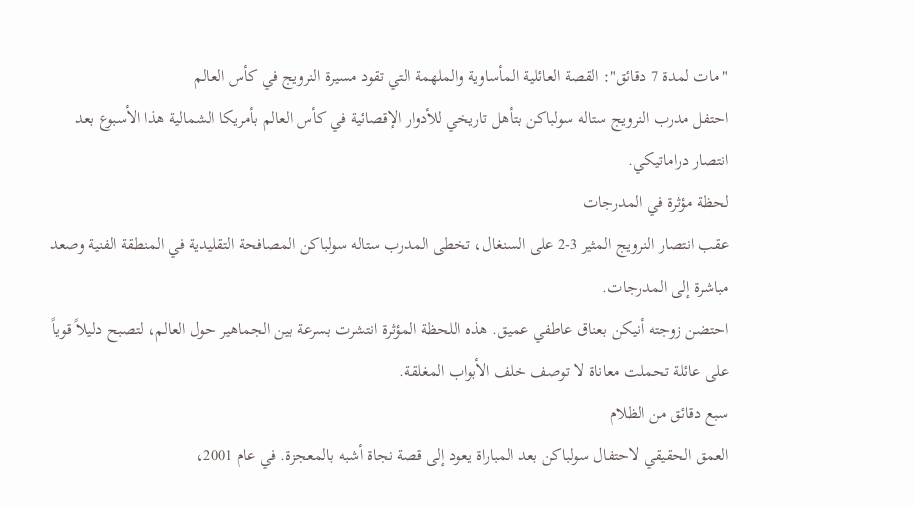"مات لمدة 7 دقائق": القصة العائلية المأساوية والملهمة التي تقود مسيرة النرويج في كأس العالم
احتفل مدرب النرويج ستاله سولباكن بتأهل تاريخي للأدوار الإقصائية في كأس العالم بأمريكا الشمالية هذا الأسبوع بعد انتصار دراماتيكي.
لحظة مؤثرة في المدرجات
عقب انتصار النرويج المثير 3-2 على السنغال، تخطى المدرب ستاله سولباكن المصافحة التقليدية في المنطقة الفنية وصعد مباشرة إلى المدرجات.
احتضن زوجته أنيكن بعناق عاطفي عميق. هذه اللحظة المؤثرة انتشرت بسرعة بين الجماهير حول العالم، لتصبح دليلاً قوياً على عائلة تحملت معاناة لا توصف خلف الأبواب المغلقة.
سبع دقائق من الظلام
العمق الحقيقي لاحتفال سولباكن بعد المباراة يعود إلى قصة نجاة أشبه بالمعجزة. في عام 2001،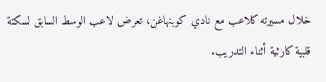خلال مسيرته كلاعب مع نادي كوبنهاغن، تعرض لاعب الوسط السابق لسكتة قلبية كارثية أثناء التدريب.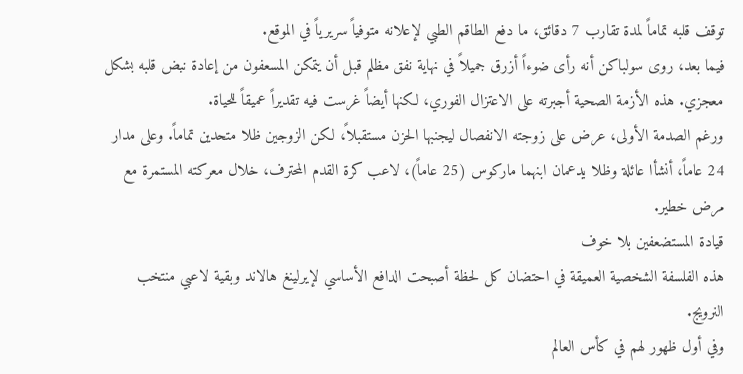توقف قلبه تماماً لمدة تقارب 7 دقائق، ما دفع الطاقم الطبي لإعلانه متوفياً سريرياً في الموقع.
فيما بعد، روى سولباكن أنه رأى ضوءاً أزرق جميلاً في نهاية نفق مظلم قبل أن يتمكن المسعفون من إعادة نبض قلبه بشكل معجزي. هذه الأزمة الصحية أجبرته على الاعتزال الفوري، لكنها أيضاً غرست فيه تقديراً عميقاً للحياة.
ورغم الصدمة الأولى، عرض على زوجته الانفصال ليجنبها الحزن مستقبلاً، لكن الزوجين ظلا متحدين تماماً. وعلى مدار 24 عاماً، أنشأا عائلة وظلا يدعمان ابنهما ماركوس (25 عاماً)، لاعب كرة القدم المحترف، خلال معركته المستمرة مع مرض خطير.
قيادة المستضعفين بلا خوف
هذه الفلسفة الشخصية العميقة في احتضان كل لحظة أصبحت الدافع الأساسي لإيرلينغ هالاند وبقية لاعبي منتخب النرويج.
وفي أول ظهور لهم في كأس العالم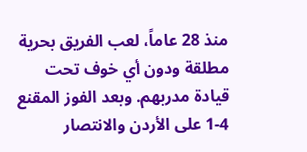منذ 28 عاماً، لعب الفريق بحرية مطلقة ودون أي خوف تحت قيادة مدربهم. وبعد الفوز المقنع 4-1 على الأردن والانتصار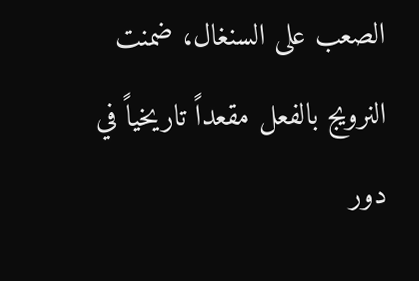الصعب على السنغال، ضمنت النرويج بالفعل مقعداً تاريخياً في دور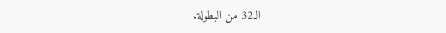الـ32 من البطولة.